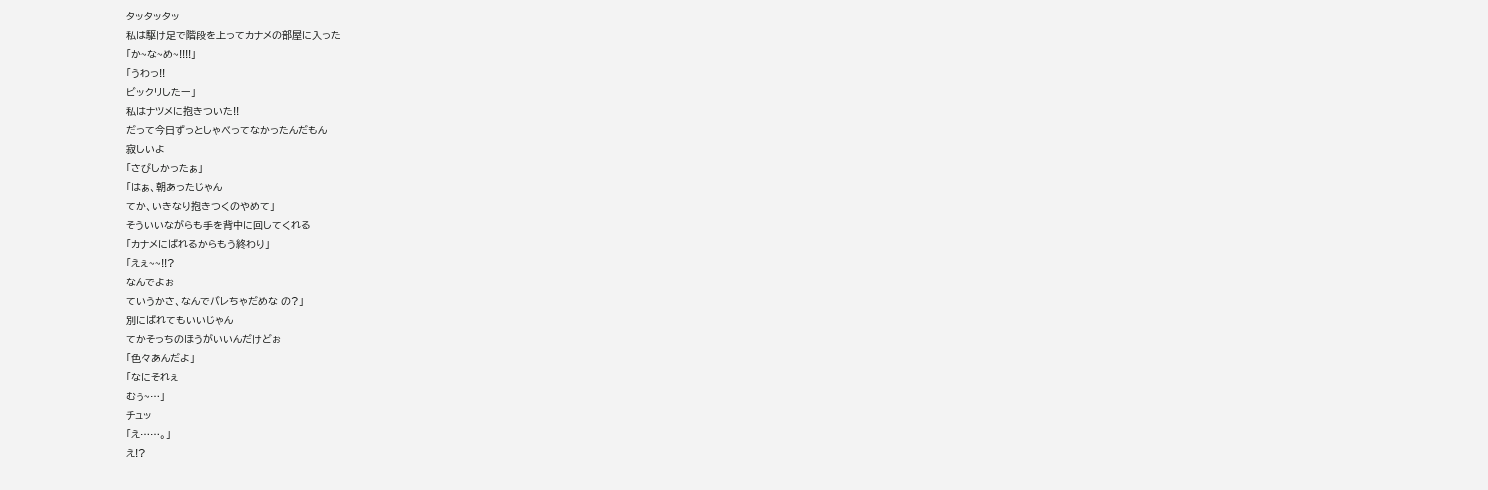タッタッタッ
私は駆け足で階段を上ってカナメの部屋に入った
「か~な~め~!!!!」
「うわっ!!
ビックリしたー」
私はナツメに抱きついた!!
だって今日ずっとしゃべってなかったんだもん
寂しいよ
「さびしかったぁ」
「はぁ、朝あったじゃん
てか、いきなり抱きつくのやめて」
そういいながらも手を背中に回してくれる
「カナメにばれるからもう終わり」
「えぇ~~!!?
なんでよぉ
ていうかさ、なんでバレちゃだめな の?」
別にばれてもいいじゃん
てかそっちのほうがいいんだけどぉ
「色々あんだよ」
「なにそれぇ
むぅ~…」
チュッ
「え……。」
え!?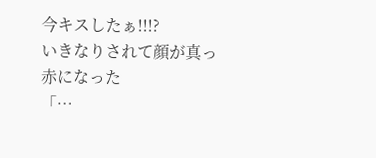今キスしたぁ!!!?
いきなりされて顔が真っ赤になった
「…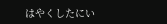はやくしたにい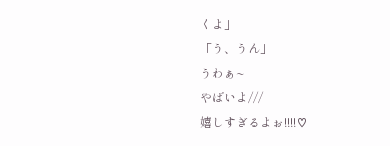くよ」
「う、うん」
うわぁ~
やばいよ///
嬉しすぎるよぉ!!!!♡